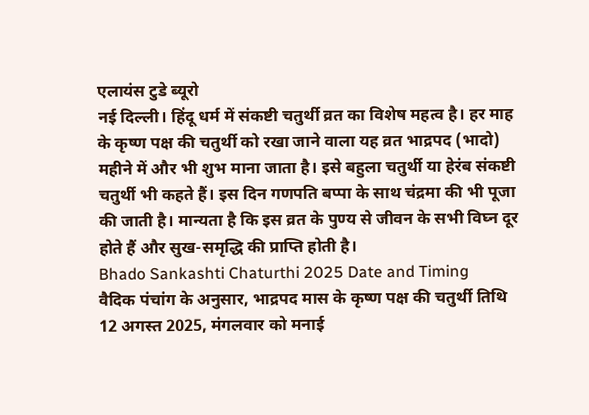एलायंस टुडे ब्यूरो
नई दिल्ली। हिंदू धर्म में संकष्टी चतुर्थी व्रत का विशेष महत्व है। हर माह के कृष्ण पक्ष की चतुर्थी को रखा जाने वाला यह व्रत भाद्रपद (भादो) महीने में और भी शुभ माना जाता है। इसे बहुला चतुर्थी या हेरंब संकष्टी चतुर्थी भी कहते हैं। इस दिन गणपति बप्पा के साथ चंद्रमा की भी पूजा की जाती है। मान्यता है कि इस व्रत के पुण्य से जीवन के सभी विघ्न दूर होते हैं और सुख-समृद्धि की प्राप्ति होती है।
Bhado Sankashti Chaturthi 2025 Date and Timing
वैदिक पंचांग के अनुसार, भाद्रपद मास के कृष्ण पक्ष की चतुर्थी तिथि 12 अगस्त 2025, मंगलवार को मनाई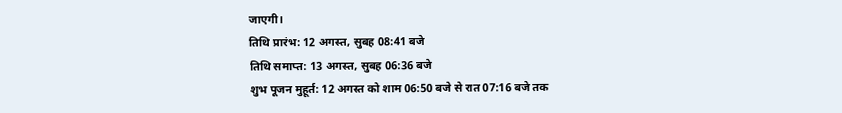जाएगी।
तिथि प्रारंभ: 12 अगस्त, सुबह 08:41 बजे
तिथि समाप्त: 13 अगस्त, सुबह 06:36 बजे
शुभ पूजन मुहूर्त: 12 अगस्त को शाम 06:50 बजे से रात 07:16 बजे तक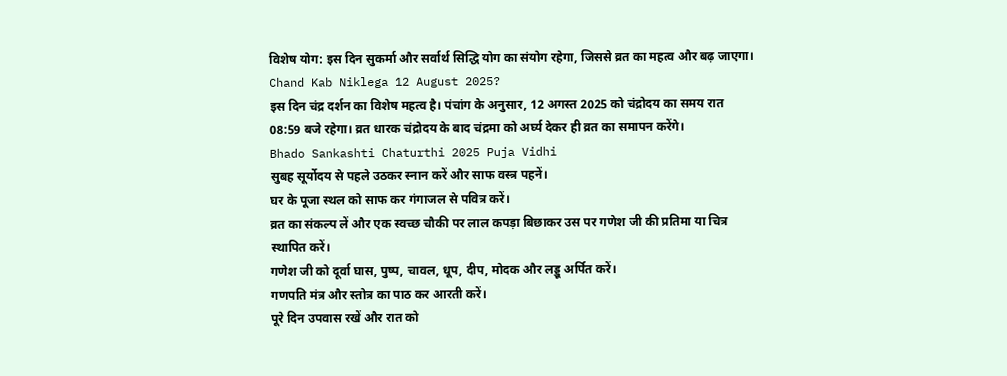विशेष योग: इस दिन सुकर्मा और सर्वार्थ सिद्धि योग का संयोग रहेगा, जिससे व्रत का महत्व और बढ़ जाएगा।
Chand Kab Niklega 12 August 2025?
इस दिन चंद्र दर्शन का विशेष महत्व है। पंचांग के अनुसार, 12 अगस्त 2025 को चंद्रोदय का समय रात 08:59 बजे रहेगा। व्रत धारक चंद्रोदय के बाद चंद्रमा को अर्घ्य देकर ही व्रत का समापन करेंगे।
Bhado Sankashti Chaturthi 2025 Puja Vidhi
सुबह सूर्योदय से पहले उठकर स्नान करें और साफ वस्त्र पहनें।
घर के पूजा स्थल को साफ कर गंगाजल से पवित्र करें।
व्रत का संकल्प लें और एक स्वच्छ चौकी पर लाल कपड़ा बिछाकर उस पर गणेश जी की प्रतिमा या चित्र स्थापित करें।
गणेश जी को दूर्वा घास, पुष्प, चावल, धूप, दीप, मोदक और लड्डू अर्पित करें।
गणपति मंत्र और स्तोत्र का पाठ कर आरती करें।
पूरे दिन उपवास रखें और रात को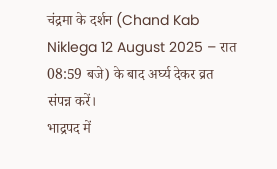चंद्रमा के दर्शन (Chand Kab Niklega 12 August 2025 – रात 08:59 बजे) के बाद अर्घ्य देकर व्रत संपन्न करें।
भाद्रपद में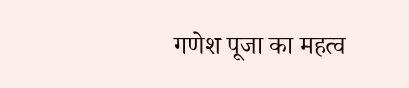गणेश पूजा का महत्व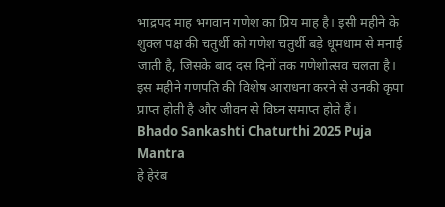भाद्रपद माह भगवान गणेश का प्रिय माह है। इसी महीने के शुक्ल पक्ष की चतुर्थी को गणेश चतुर्थी बड़े धूमधाम से मनाई जाती है, जिसके बाद दस दिनों तक गणेशोत्सव चलता है। इस महीने गणपति की विशेष आराधना करने से उनकी कृपा प्राप्त होती है और जीवन से विघ्न समाप्त होते हैं।
Bhado Sankashti Chaturthi 2025 Puja Mantra
हे हेरंब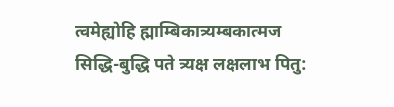त्वमेह्योहि ह्माम्बिकात्र्यम्बकात्मज
सिद्धि-बुद्धि पते त्र्यक्ष लक्षलाभ पितु: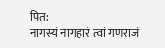पित:
नागस्यं नागहारं त्वां गणराजं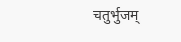चतुर्भुजम्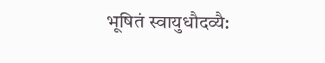भूषितं स्वायुधौदव्यै: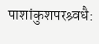पाशांकुशपरश्र्वधै: